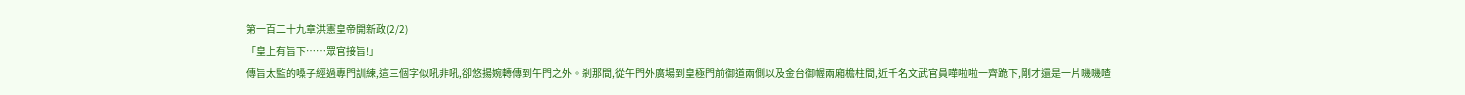第一百二十九章洪憲皇帝開新政(2/2)
「皇上有旨下……眾官接旨!」
傳旨太監的嗓子經過專門訓練,這三個字似吼非吼,卻悠揚婉轉傳到午門之外。剎那間,從午門外廣場到皇極門前御道兩側以及金台御幄兩廂檐柱間,近千名文武官員嘩啦啦一齊跪下,剛才還是一片嘰嘰喳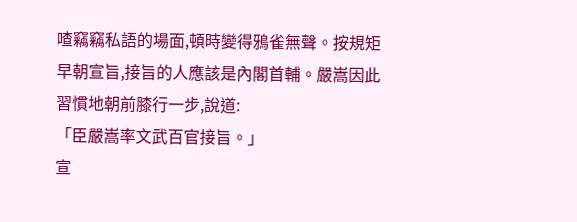喳竊竊私語的場面,頓時變得鴉雀無聲。按規矩早朝宣旨,接旨的人應該是內閣首輔。嚴嵩因此習慣地朝前膝行一步,說道:
「臣嚴嵩率文武百官接旨。」
宣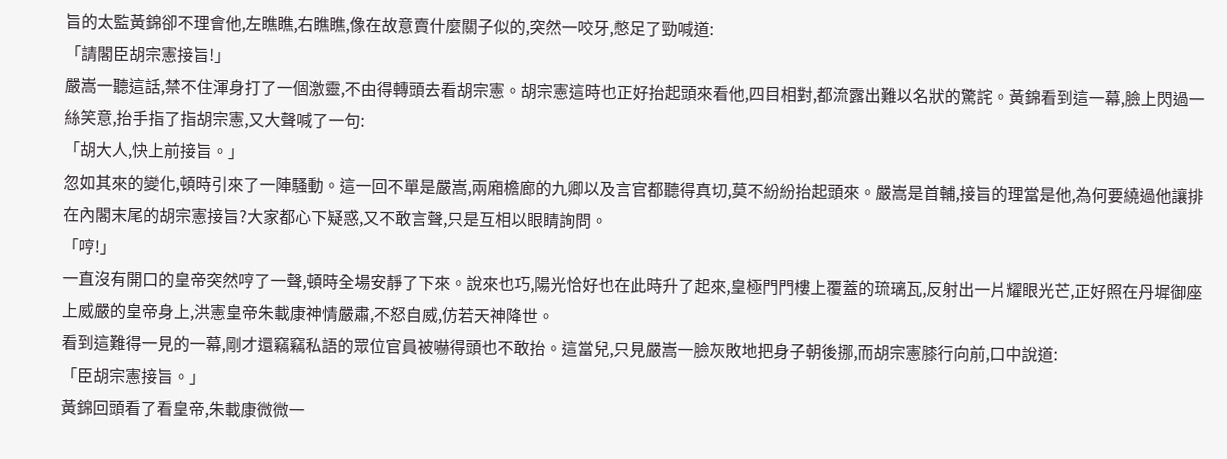旨的太監黃錦卻不理會他,左瞧瞧,右瞧瞧,像在故意賣什麼關子似的,突然一咬牙,憋足了勁喊道:
「請閣臣胡宗憲接旨!」
嚴嵩一聽這話,禁不住渾身打了一個激靈,不由得轉頭去看胡宗憲。胡宗憲這時也正好抬起頭來看他,四目相對,都流露出難以名狀的驚詫。黃錦看到這一幕,臉上閃過一絲笑意,抬手指了指胡宗憲,又大聲喊了一句:
「胡大人,快上前接旨。」
忽如其來的變化,頓時引來了一陣騷動。這一回不單是嚴嵩,兩廂檐廊的九卿以及言官都聽得真切,莫不紛紛抬起頭來。嚴嵩是首輔,接旨的理當是他,為何要繞過他讓排在內閣末尾的胡宗憲接旨?大家都心下疑惑,又不敢言聲,只是互相以眼睛詢問。
「哼!」
一直沒有開口的皇帝突然哼了一聲,頓時全場安靜了下來。說來也巧,陽光恰好也在此時升了起來,皇極門門樓上覆蓋的琉璃瓦,反射出一片耀眼光芒,正好照在丹墀御座上威嚴的皇帝身上,洪憲皇帝朱載康神情嚴肅,不怒自威,仿若天神降世。
看到這難得一見的一幕,剛才還竊竊私語的眾位官員被嚇得頭也不敢抬。這當兒,只見嚴嵩一臉灰敗地把身子朝後挪,而胡宗憲膝行向前,口中說道:
「臣胡宗憲接旨。」
黃錦回頭看了看皇帝,朱載康微微一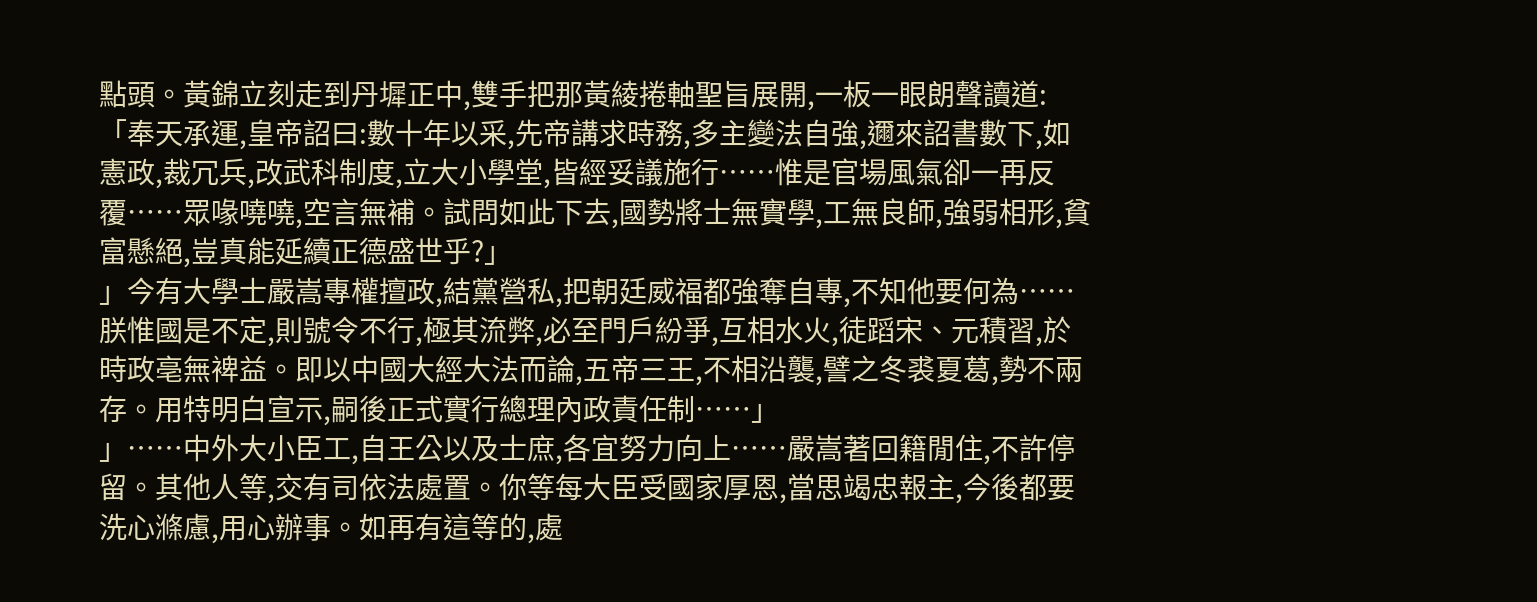點頭。黃錦立刻走到丹墀正中,雙手把那黃綾捲軸聖旨展開,一板一眼朗聲讀道:
「奉天承運,皇帝詔曰:數十年以采,先帝講求時務,多主變法自強,邇來詔書數下,如憲政,裁冗兵,改武科制度,立大小學堂,皆經妥議施行……惟是官場風氣卻一再反覆……眾喙嘵嘵,空言無補。試問如此下去,國勢將士無實學,工無良師,強弱相形,貧富懸絕,豈真能延續正德盛世乎?」
」今有大學士嚴嵩專權擅政,結黨營私,把朝廷威福都強奪自專,不知他要何為……朕惟國是不定,則號令不行,極其流弊,必至門戶紛爭,互相水火,徒蹈宋、元積習,於時政亳無裨益。即以中國大經大法而論,五帝三王,不相沿襲,譬之冬裘夏葛,勢不兩存。用特明白宣示,嗣後正式實行總理內政責任制……」
」……中外大小臣工,自王公以及士庶,各宜努力向上……嚴嵩著回籍閒住,不許停留。其他人等,交有司依法處置。你等每大臣受國家厚恩,當思竭忠報主,今後都要洗心滌慮,用心辦事。如再有這等的,處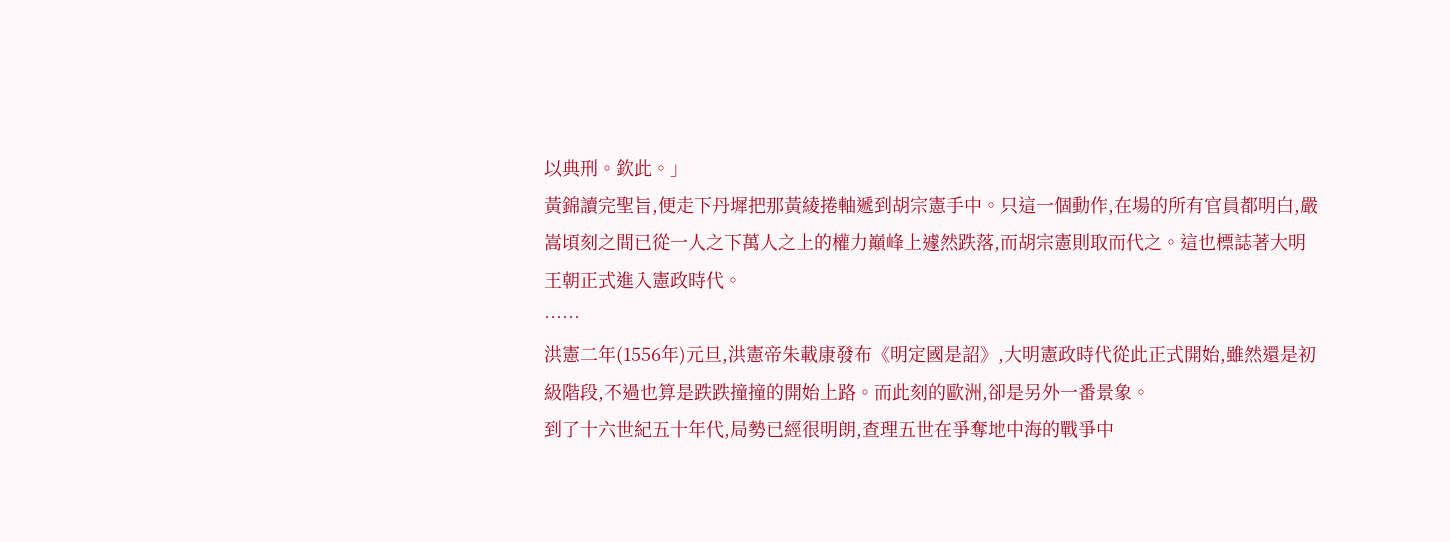以典刑。欽此。」
黃錦讀完聖旨,便走下丹墀把那黃綾捲軸遞到胡宗憲手中。只這一個動作,在場的所有官員都明白,嚴嵩頃刻之間已從一人之下萬人之上的權力巔峰上遽然跌落,而胡宗憲則取而代之。這也標誌著大明王朝正式進入憲政時代。
……
洪憲二年(1556年)元旦,洪憲帝朱載康發布《明定國是詔》,大明憲政時代從此正式開始,雖然還是初級階段,不過也算是跌跌撞撞的開始上路。而此刻的歐洲,卻是另外一番景象。
到了十六世紀五十年代,局勢已經很明朗,查理五世在爭奪地中海的戰爭中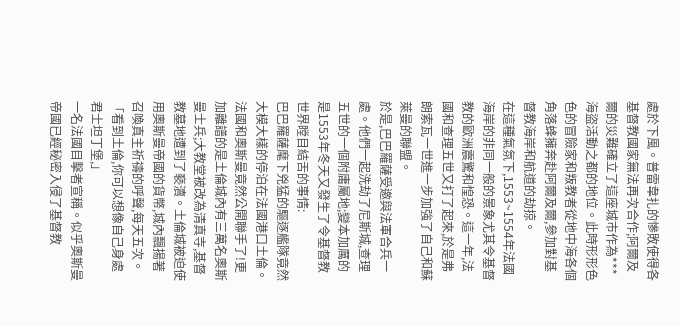處於下風。普雷韋扎的慘敗使得各基督教國家無法再次合作;阿爾及爾的災難確立了這座城市作為***海盜活動之都的地位。此時形形色色的冒險家和叛教者從地中海各個角落蜂擁奔赴阿爾及爾,參加對基督教海岸和航道的劫掠。
在這種氣氛下,1553~1554年法國海岸的非同一般的景象尤其令基督教的歐洲震驚和惶恐。這一年,法國和查理五世又打了起來,於是弗朗索瓦一世進一步加強了自己和蘇萊曼的聯盟。
於是,巴巴羅薩受邀與法軍合兵一處。他們一起洗劫了尼斯城,查理五世的一個附庸屬地;變本加厲的是1553年冬天又發生了令基督教世界瞠目結舌的事情:
巴巴羅薩麾下兇猛的驅逐艦隊竟然大模大樣的停泊在法國港口土倫。法國和奧斯曼竟然公開聯手了!更加離譜的是土倫城內有三萬名奧斯曼士兵;大教堂被改為清真寺,基督教墓地遭到了褻瀆。土倫城被迫使用奧斯曼帝國的貨幣,城內飄揚著召喚真主祈禱的呼聲,每天五次。
「看到土倫,你可以想像自己身處君士坦丁堡,」
一名法國目擊者宣稱。似乎奧斯曼帝國已經秘密入侵了基督教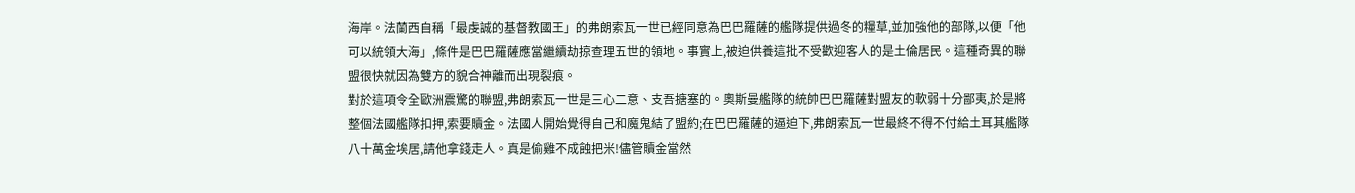海岸。法蘭西自稱「最虔誠的基督教國王」的弗朗索瓦一世已經同意為巴巴羅薩的艦隊提供過冬的糧草,並加強他的部隊,以便「他可以統領大海」,條件是巴巴羅薩應當繼續劫掠查理五世的領地。事實上,被迫供養這批不受歡迎客人的是土倫居民。這種奇異的聯盟很快就因為雙方的貌合神離而出現裂痕。
對於這項令全歐洲震驚的聯盟,弗朗索瓦一世是三心二意、支吾搪塞的。奧斯曼艦隊的統帥巴巴羅薩對盟友的軟弱十分鄙夷,於是將整個法國艦隊扣押,索要贖金。法國人開始覺得自己和魔鬼結了盟約;在巴巴羅薩的逼迫下,弗朗索瓦一世最終不得不付給土耳其艦隊八十萬金埃居,請他拿錢走人。真是偷雞不成蝕把米!儘管贖金當然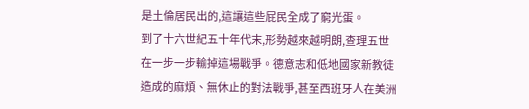是土倫居民出的,這讓這些屁民全成了窮光蛋。
到了十六世紀五十年代末,形勢越來越明朗,查理五世在一步一步輸掉這場戰爭。德意志和低地國家新教徒造成的麻煩、無休止的對法戰爭,甚至西班牙人在美洲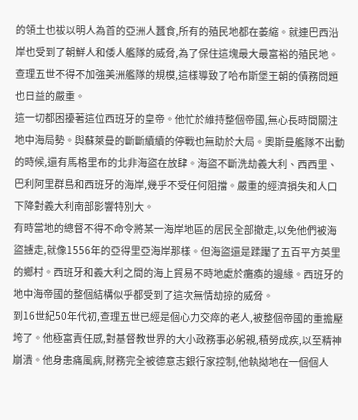的領土也祓以明人為首的亞洲人蠶食,所有的殖民地都在萎縮。就連巴西沿岸也受到了朝鮮人和倭人艦隊的威脅,為了保住這塊最大最富裕的殖民地。查理五世不得不加強美洲艦隊的規模,這樣導致了哈布斯堡王朝的債務問題也日益的嚴重。
這一切都困擾著這位西班牙的皇帝。他忙於維持整個帝國,無心長時間關注地中海局勢。與蘇萊曼的斷斷續續的停戰也無助於大局。奧斯曼艦隊不出動的時候,還有馬格里布的北非海盜在放肆。海盜不斷洗劫義大利、西西里、巴利阿里群島和西班牙的海岸,幾乎不受任何阻擋。嚴重的經濟損失和人口下降對義大利南部影響特別大。
有時當地的總督不得不命令將某一海岸地區的居民全部撤走,以免他們被海盜擄走,就像1556年的亞得里亞海岸那樣。但海盜還是蹂躪了五百平方英里的鄉村。西班牙和義大利之間的海上貿易不時地處於癱瘓的邊緣。西班牙的地中海帝國的整個結構似乎都受到了這次無情劫掠的威脅。
到16世紀50年代初,查理五世已經是個心力交瘁的老人,被整個帝國的重擔壓垮了。他極富責任感,對基督教世界的大小政務事必躬親,積勞成疾,以至精神崩潰。他身患痛風病,財務完全被德意志銀行家控制,他執拗地在一個個人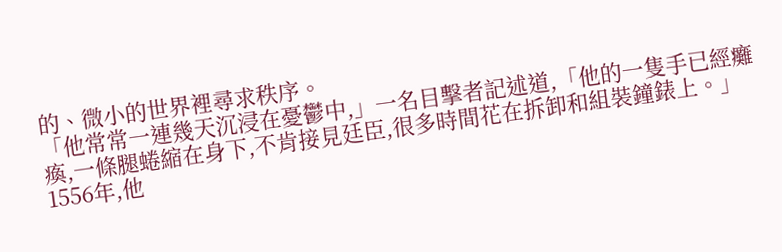的、微小的世界裡尋求秩序。
「他常常一連幾天沉浸在憂鬱中,」一名目擊者記述道,「他的一隻手已經癱瘓,一條腿蜷縮在身下,不肯接見廷臣,很多時間花在拆卸和組裝鐘錶上。」
1556年,他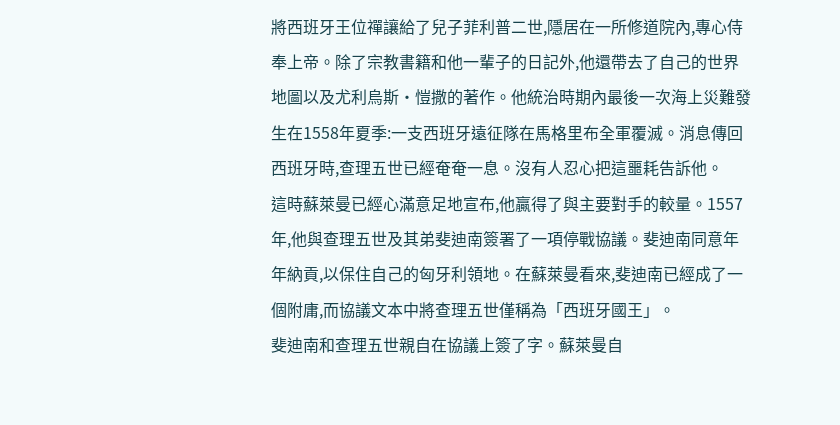將西班牙王位禪讓給了兒子菲利普二世,隱居在一所修道院內,專心侍奉上帝。除了宗教書籍和他一輩子的日記外,他還帶去了自己的世界地圖以及尤利烏斯·愷撒的著作。他統治時期內最後一次海上災難發生在1558年夏季:一支西班牙遠征隊在馬格里布全軍覆滅。消息傳回西班牙時,查理五世已經奄奄一息。沒有人忍心把這噩耗告訴他。
這時蘇萊曼已經心滿意足地宣布,他贏得了與主要對手的較量。1557年,他與查理五世及其弟斐迪南簽署了一項停戰協議。斐迪南同意年年納貢,以保住自己的匈牙利領地。在蘇萊曼看來,斐迪南已經成了一個附庸,而協議文本中將查理五世僅稱為「西班牙國王」。
斐迪南和查理五世親自在協議上簽了字。蘇萊曼自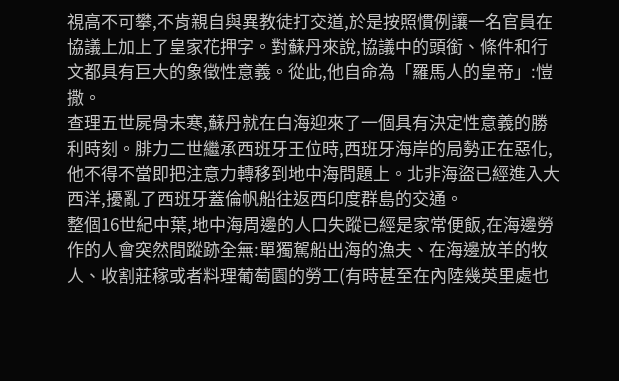視高不可攀,不肯親自與異教徒打交道,於是按照慣例讓一名官員在協議上加上了皇家花押字。對蘇丹來說,協議中的頭銜、條件和行文都具有巨大的象徵性意義。從此,他自命為「羅馬人的皇帝」:愷撒。
查理五世屍骨未寒,蘇丹就在白海迎來了一個具有決定性意義的勝利時刻。腓力二世繼承西班牙王位時,西班牙海岸的局勢正在惡化,他不得不當即把注意力轉移到地中海問題上。北非海盜已經進入大西洋,擾亂了西班牙蓋倫帆船往返西印度群島的交通。
整個16世紀中葉,地中海周邊的人口失蹤已經是家常便飯,在海邊勞作的人會突然間蹤跡全無:單獨駕船出海的漁夫、在海邊放羊的牧人、收割莊稼或者料理葡萄園的勞工(有時甚至在內陸幾英里處也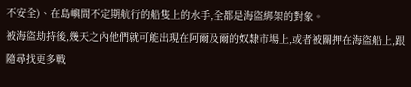不安全)、在島嶼間不定期航行的船隻上的水手,全都是海盜綁架的對象。
被海盜劫持後,幾天之內他們就可能出現在阿爾及爾的奴隸市場上,或者被關押在海盜船上,跟隨尋找更多戰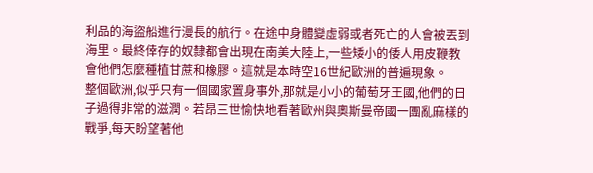利品的海盜船進行漫長的航行。在途中身體變虛弱或者死亡的人會被丟到海里。最終倖存的奴隸都會出現在南美大陸上,一些矮小的倭人用皮鞭教會他們怎麼種植甘蔗和橡膠。這就是本時空16世紀歐洲的普遍現象。
整個歐洲,似乎只有一個國家置身事外,那就是小小的葡萄牙王國,他們的日子過得非常的滋潤。若昂三世愉快地看著歐州與奧斯曼帝國一團亂麻樣的戰爭,每天盼望著他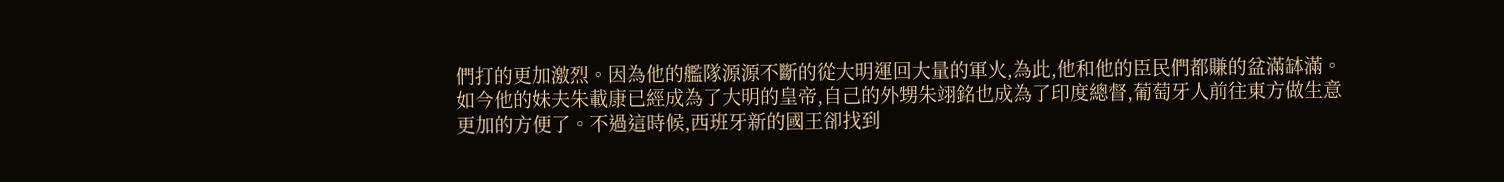們打的更加激烈。因為他的艦隊源源不斷的從大明運回大量的軍火,為此,他和他的臣民們都賺的盆滿缽滿。
如今他的妹夫朱載康已經成為了大明的皇帝,自己的外甥朱翊銘也成為了印度總督,葡萄牙人前往東方做生意更加的方便了。不過這時候,西班牙新的國王卻找到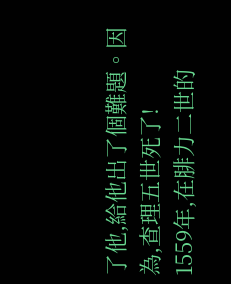了他,給他出了個難題。因為,查理五世死了!
1559年,在腓力二世的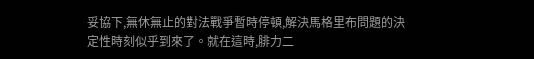妥協下,無休無止的對法戰爭暫時停頓,解決馬格里布問題的決定性時刻似乎到來了。就在這時,腓力二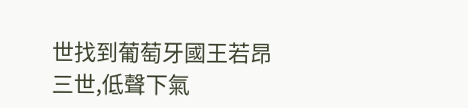世找到葡萄牙國王若昂三世,低聲下氣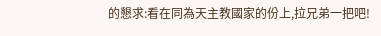的懇求:看在同為天主教國家的份上,拉兄弟一把吧!